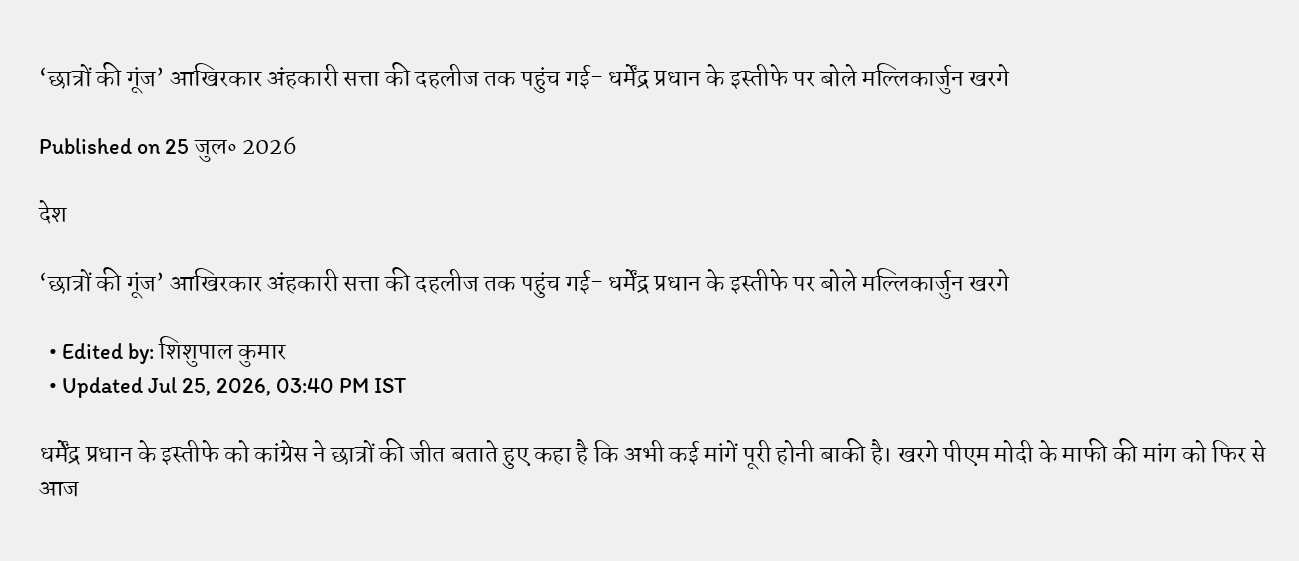‘छात्रों की गूंज’ आखिरकार अंहकारी सत्ता की दहलीज तक पहुंच गई- धर्मेंद्र प्रधान के इस्तीफे पर बोले मल्लिकार्जुन खरगे

Published on 25 जुल॰ 2026

देश

‘छात्रों की गूंज’ आखिरकार अंहकारी सत्ता की दहलीज तक पहुंच गई- धर्मेंद्र प्रधान के इस्तीफे पर बोले मल्लिकार्जुन खरगे

  • Edited by: शिशुपाल कुमार
  • Updated Jul 25, 2026, 03:40 PM IST

धर्मेंद्र प्रधान के इस्तीफे को कांग्रेस ने छात्रों की जीत बताते हुए कहा है कि अभी कई मांगें पूरी होनी बाकी है। खरगे पीएम मोदी के माफी की मांग को फिर से आज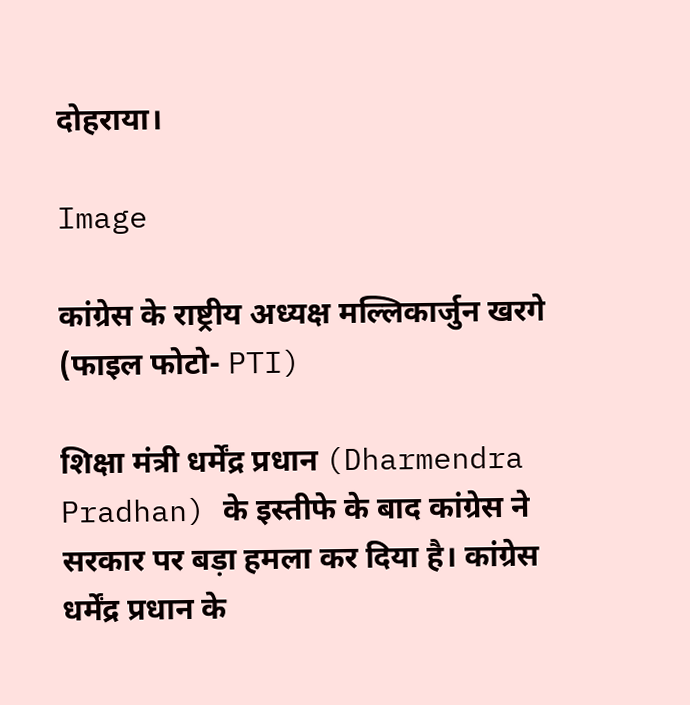दोहराया।

Image

कांग्रेस के राष्ट्रीय अध्यक्ष मल्लिकार्जुन खरगे (फाइल फोटो- PTI)

शिक्षा मंत्री धर्मेंद्र प्रधान (Dharmendra Pradhan) के इस्तीफे के बाद कांग्रेस ने सरकार पर बड़ा हमला कर दिया है। कांग्रेस धर्मेंद्र प्रधान के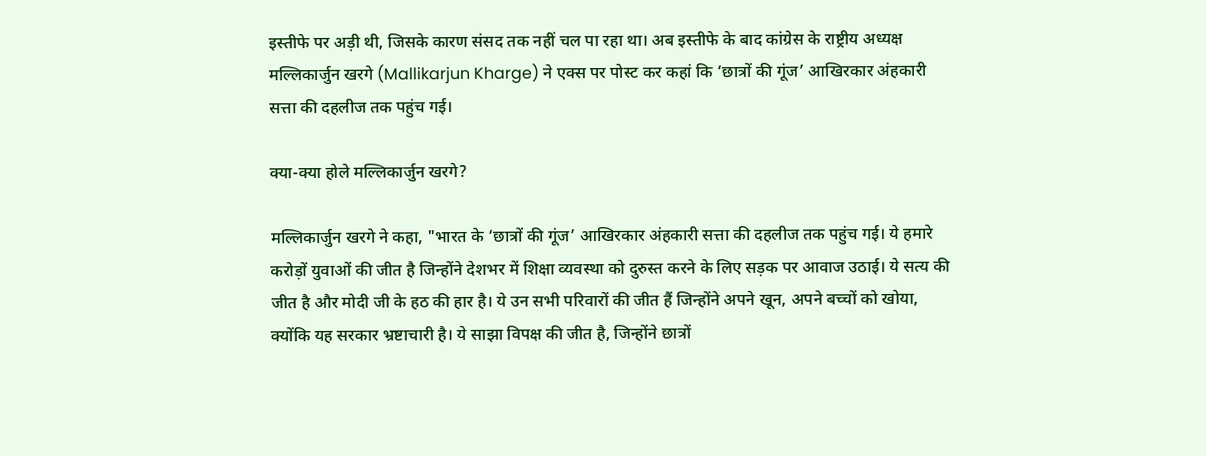इस्तीफे पर अड़ी थी, जिसके कारण संसद तक नहीं चल पा रहा था। अब इस्तीफे के बाद कांग्रेस के राष्ट्रीय अध्यक्ष मल्लिकार्जुन खरगे (Mallikarjun Kharge) ने एक्स पर पोस्ट कर कहां कि ‘छात्रों की गूंज’ आखिरकार अंहकारी सत्ता की दहलीज तक पहुंच गई।

क्या-क्या होले मल्लिकार्जुन खरगे?

मल्लिकार्जुन खरगे ने कहा, "भारत के ‘छात्रों की गूंज’ आखिरकार अंहकारी सत्ता की दहलीज तक पहुंच गई। ये हमारे करोड़ों युवाओं की जीत है जिन्होंने देशभर में शिक्षा व्यवस्था को दुरुस्त करने के लिए सड़क पर आवाज उठाई। ये सत्य की जीत है और मोदी जी के हठ की हार है। ये उन सभी परिवारों की जीत हैं जिन्होंने अपने खून, अपने बच्चों को खोया, क्योंकि यह सरकार भ्रष्टाचारी है। ये साझा विपक्ष की जीत है, जिन्होंने छात्रों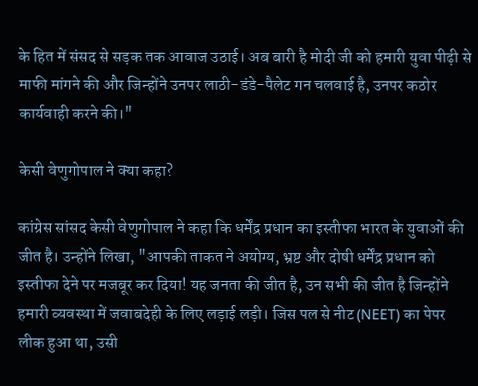के हित में संसद से सड़क तक आवाज उठाई। अब बारी है मोदी जी को हमारी युवा पीढ़ी से माफी मांगने की और जिन्होंने उनपर लाठी-डंडे-पैलेट गन चलवाई है, उनपर कठोर कार्यवाही करने की।"

केसी वेणुगोपाल ने क्या कहा?

कांग्रेस सांसद केसी वेणुगोपाल ने कहा कि धर्मेंद्र प्रधान का इस्तीफा भारत के युवाओं की जीत है। उन्होंने लिखा, "आपकी ताकत ने अयोग्य, भ्रष्ट और दोषी धर्मेंद्र प्रधान को इस्तीफा देने पर मजबूर कर दिया! यह जनता की जीत है, उन सभी की जीत है जिन्होंने हमारी व्यवस्था में जवाबदेही के लिए लड़ाई लड़ी। जिस पल से नीट (NEET) का पेपर लीक हुआ था, उसी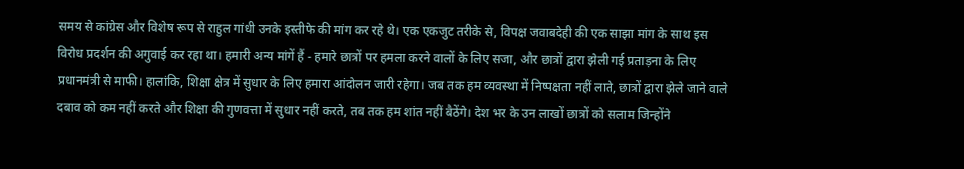समय से कांग्रेस और विशेष रूप से राहुल गांधी उनके इस्तीफे की मांग कर रहे थे। एक एकजुट तरीके से, विपक्ष जवाबदेही की एक साझा मांग के साथ इस विरोध प्रदर्शन की अगुवाई कर रहा था। हमारी अन्य मांगें हैं - हमारे छात्रों पर हमला करने वालों के लिए सजा, और छात्रों द्वारा झेली गई प्रताड़ना के लिए प्रधानमंत्री से माफी। हालांकि, शिक्षा क्षेत्र में सुधार के लिए हमारा आंदोलन जारी रहेगा। जब तक हम व्यवस्था में निष्पक्षता नहीं लाते, छात्रों द्वारा झेले जाने वाले दबाव को कम नहीं करते और शिक्षा की गुणवत्ता में सुधार नहीं करते, तब तक हम शांत नहीं बैठेंगे। देश भर के उन लाखों छात्रों को सलाम जिन्होंने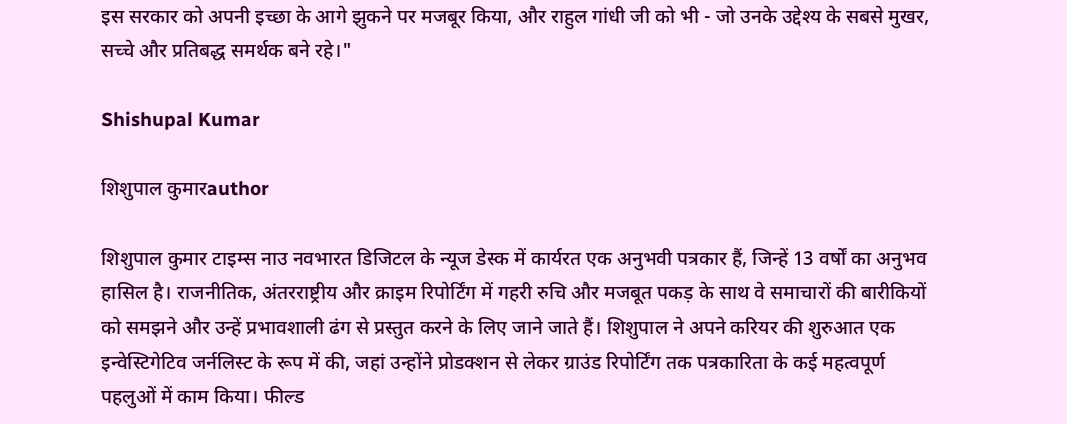इस सरकार को अपनी इच्छा के आगे झुकने पर मजबूर किया, और राहुल गांधी जी को भी - जो उनके उद्देश्य के सबसे मुखर, सच्चे और प्रतिबद्ध समर्थक बने रहे।"

Shishupal Kumar

शिशुपाल कुमारauthor

शिशुपाल कुमार टाइम्स नाउ नवभारत डिजिटल के न्यूज डेस्क में कार्यरत एक अनुभवी पत्रकार हैं, जिन्हें 13 वर्षों का अनुभव हासिल है। राजनीतिक, अंतरराष्ट्रीय और क्राइम रिपोर्टिंग में गहरी रुचि और मजबूत पकड़ के साथ वे समाचारों की बारीकियों को समझने और उन्हें प्रभावशाली ढंग से प्रस्तुत करने के लिए जाने जाते हैं। शिशुपाल ने अपने करियर की शुरुआत एक इन्वेस्टिगेटिव जर्नलिस्ट के रूप में की, जहां उन्होंने प्रोडक्शन से लेकर ग्राउंड रिपोर्टिंग तक पत्रकारिता के कई महत्वपूर्ण पहलुओं में काम किया। फील्ड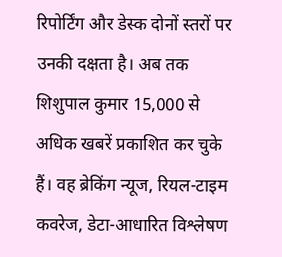रिपोर्टिंग और डेस्क दोनों स्तरों पर उनकी दक्षता है। अब तक शिशुपाल कुमार 15,000 से अधिक खबरें प्रकाशित कर चुके हैं। वह ब्रेकिंग न्यूज, रियल-टाइम कवरेज, डेटा-आधारित विश्लेषण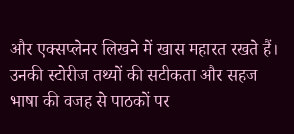और एक्सप्लेनर लिखने में खास महारत रखते हैं। उनकी स्टोरीज तथ्यों की सटीकता और सहज भाषा की वजह से पाठकों पर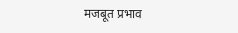मजबूत प्रभाव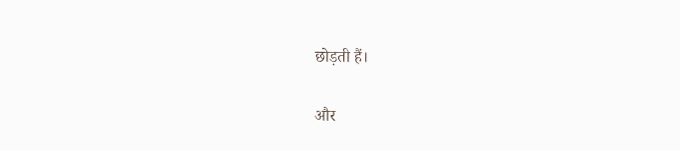छोड़ती हैं।

और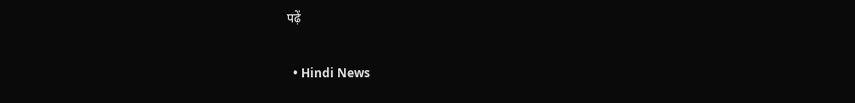पढ़ें

  • Hindi News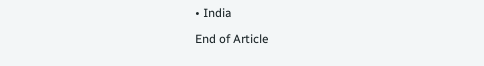• India

End of Article